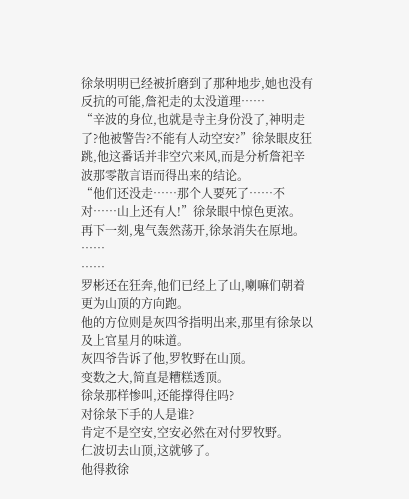徐彔明明已经被折磨到了那种地步,她也没有反抗的可能,詹祀走的太没道理……
“辛波的身位,也就是寺主身份没了,神明走了?他被警告?不能有人动空安?”徐彔眼皮狂跳,他这番话并非空穴来风,而是分析詹祀辛波那零散言语而得出来的结论。
“他们还没走……那个人要死了……不对……山上还有人!”徐彔眼中惊色更浓。
再下一刻,鬼气轰然荡开,徐彔消失在原地。
……
……
罗彬还在狂奔,他们已经上了山,喇嘛们朝着更为山顶的方向跑。
他的方位则是灰四爷指明出来,那里有徐彔以及上官星月的味道。
灰四爷告诉了他,罗牧野在山顶。
变数之大,简直是糟糕透顶。
徐彔那样惨叫,还能撑得住吗?
对徐彔下手的人是谁?
肯定不是空安,空安必然在对付罗牧野。
仁波切去山顶,这就够了。
他得救徐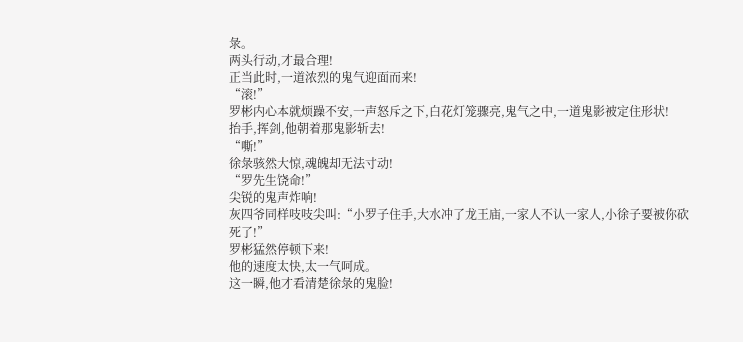彔。
两头行动,才最合理!
正当此时,一道浓烈的鬼气迎面而来!
“滚!”
罗彬内心本就烦躁不安,一声怒斥之下,白花灯笼骤亮,鬼气之中,一道鬼影被定住形状!
抬手,挥剑,他朝着那鬼影斩去!
“嘶!”
徐彔骇然大惊,魂魄却无法寸动!
“罗先生饶命!”
尖锐的鬼声炸响!
灰四爷同样吱吱尖叫:“小罗子住手,大水冲了龙王庙,一家人不认一家人,小徐子要被你砍死了!”
罗彬猛然停顿下来!
他的速度太快,太一气呵成。
这一瞬,他才看清楚徐彔的鬼脸!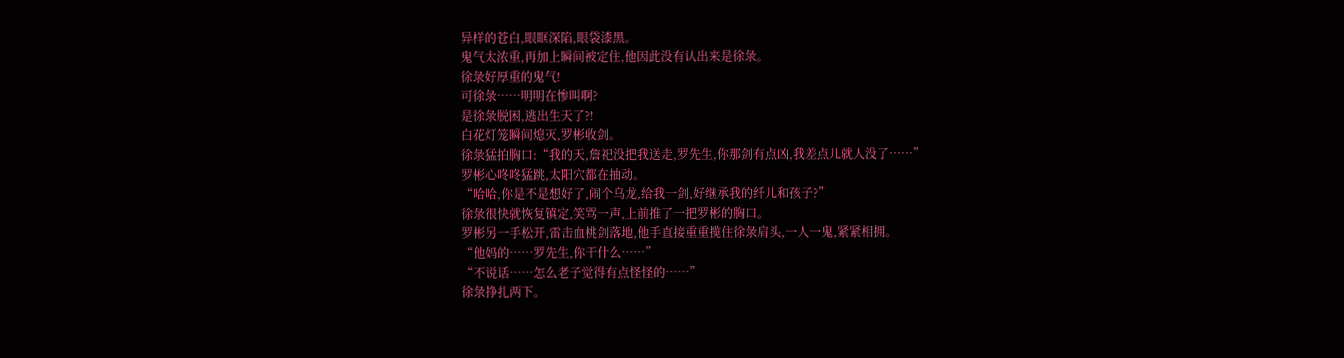异样的苍白,眼眶深陷,眼袋漆黑。
鬼气太浓重,再加上瞬间被定住,他因此没有认出来是徐彔。
徐彔好厚重的鬼气!
可徐彔……明明在惨叫啊?
是徐彔脱困,逃出生天了?!
白花灯笼瞬间熄灭,罗彬收剑。
徐彔猛拍胸口:“我的天,詹祀没把我送走,罗先生,你那剑有点凶,我差点儿就人没了……”
罗彬心咚咚猛跳,太阳穴都在抽动。
“哈哈,你是不是想好了,闹个乌龙,给我一剑,好继承我的纤儿和孩子?”
徐彔很快就恢复镇定,笑骂一声,上前推了一把罗彬的胸口。
罗彬另一手松开,雷击血桃剑落地,他手直接重重揽住徐彔肩头,一人一鬼,紧紧相拥。
“他妈的……罗先生,你干什么……”
“不说话……怎么老子觉得有点怪怪的……”
徐彔挣扎两下。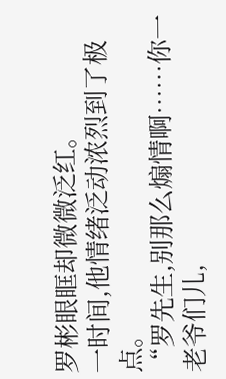罗彬眼眶却微微泛红。
一时间,他情绪泛动浓烈到了极点。
“罗先生,别那么煽情啊……你一老爷们儿,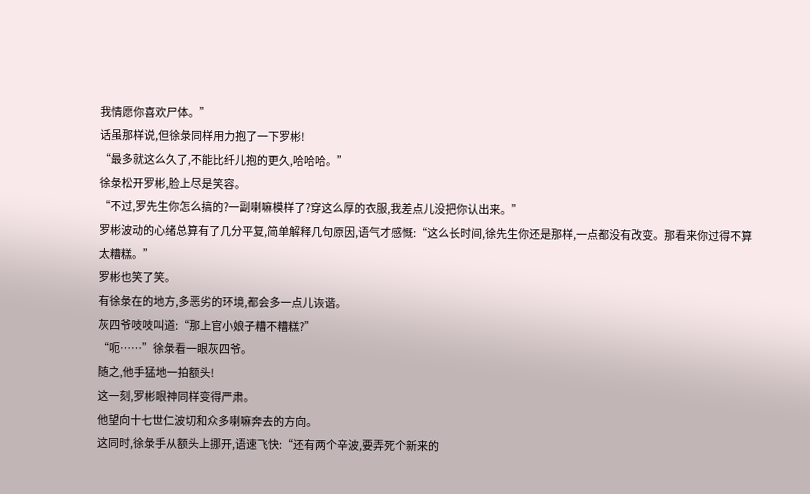我情愿你喜欢尸体。”
话虽那样说,但徐彔同样用力抱了一下罗彬!
“最多就这么久了,不能比纤儿抱的更久,哈哈哈。”
徐彔松开罗彬,脸上尽是笑容。
“不过,罗先生你怎么搞的?一副喇嘛模样了?穿这么厚的衣服,我差点儿没把你认出来。”
罗彬波动的心绪总算有了几分平复,简单解释几句原因,语气才感慨:“这么长时间,徐先生你还是那样,一点都没有改变。那看来你过得不算太糟糕。”
罗彬也笑了笑。
有徐彔在的地方,多恶劣的环境,都会多一点儿诙谐。
灰四爷吱吱叫道:“那上官小娘子糟不糟糕?”
“呃……”徐彔看一眼灰四爷。
随之,他手猛地一拍额头!
这一刻,罗彬眼神同样变得严肃。
他望向十七世仁波切和众多喇嘛奔去的方向。
这同时,徐彔手从额头上挪开,语速飞快:“还有两个辛波,要弄死个新来的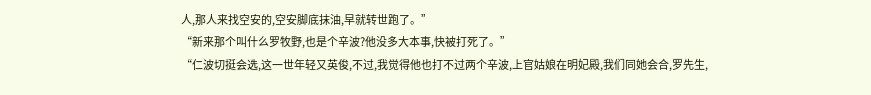人,那人来找空安的,空安脚底抹油,早就转世跑了。”
“新来那个叫什么罗牧野,也是个辛波?他没多大本事,快被打死了。”
“仁波切挺会选,这一世年轻又英俊,不过,我觉得他也打不过两个辛波,上官姑娘在明妃殿,我们同她会合,罗先生,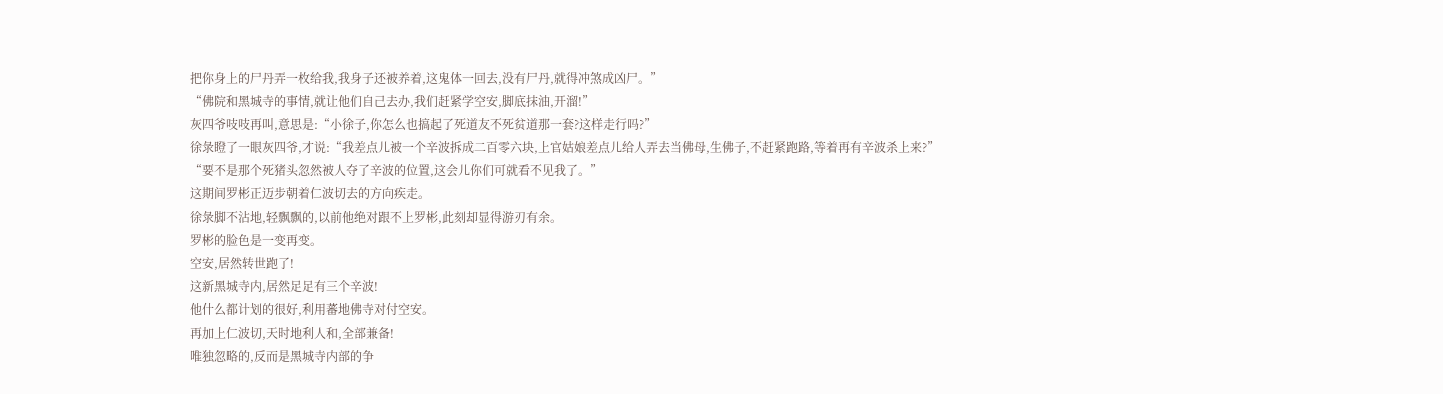把你身上的尸丹弄一枚给我,我身子还被养着,这鬼体一回去,没有尸丹,就得冲煞成凶尸。”
“佛院和黑城寺的事情,就让他们自己去办,我们赶紧学空安,脚底抹油,开溜!”
灰四爷吱吱再叫,意思是:“小徐子,你怎么也搞起了死道友不死贫道那一套?这样走行吗?”
徐彔瞪了一眼灰四爷,才说:“我差点儿被一个辛波拆成二百零六块,上官姑娘差点儿给人弄去当佛母,生佛子,不赶紧跑路,等着再有辛波杀上来?”
“要不是那个死猪头忽然被人夺了辛波的位置,这会儿你们可就看不见我了。”
这期间罗彬正迈步朝着仁波切去的方向疾走。
徐彔脚不沾地,轻飘飘的,以前他绝对跟不上罗彬,此刻却显得游刃有余。
罗彬的脸色是一变再变。
空安,居然转世跑了!
这新黑城寺内,居然足足有三个辛波!
他什么都计划的很好,利用蕃地佛寺对付空安。
再加上仁波切,天时地利人和,全部兼备!
唯独忽略的,反而是黑城寺内部的争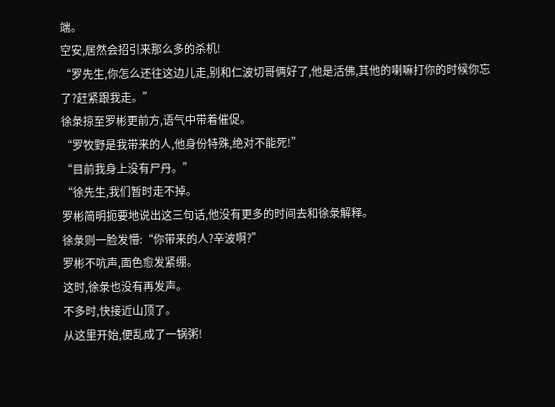端。
空安,居然会招引来那么多的杀机!
“罗先生,你怎么还往这边儿走,别和仁波切哥俩好了,他是活佛,其他的喇嘛打你的时候你忘了?赶紧跟我走。”
徐彔掠至罗彬更前方,语气中带着催促。
“罗牧野是我带来的人,他身份特殊,绝对不能死!”
“目前我身上没有尸丹。”
“徐先生,我们暂时走不掉。
罗彬简明扼要地说出这三句话,他没有更多的时间去和徐彔解释。
徐彔则一脸发懵:“你带来的人?辛波啊?”
罗彬不吭声,面色愈发紧绷。
这时,徐彔也没有再发声。
不多时,快接近山顶了。
从这里开始,便乱成了一锅粥!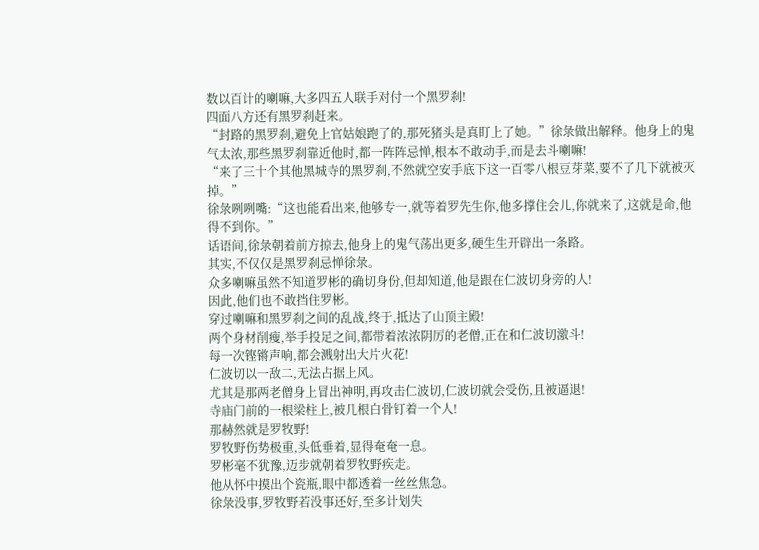数以百计的喇嘛,大多四五人联手对付一个黑罗刹!
四面八方还有黑罗刹赶来。
“封路的黑罗刹,避免上官姑娘跑了的,那死猪头是真盯上了她。”徐彔做出解释。他身上的鬼气太浓,那些黑罗刹靠近他时,都一阵阵忌惮,根本不敢动手,而是去斗喇嘛!
“来了三十个其他黑城寺的黑罗刹,不然就空安手底下这一百零八根豆芽菜,要不了几下就被灭掉。”
徐彔咧咧嘴:“这也能看出来,他够专一,就等着罗先生你,他多撑住会儿,你就来了,这就是命,他得不到你。”
话语间,徐彔朝着前方掠去,他身上的鬼气荡出更多,硬生生开辟出一条路。
其实,不仅仅是黑罗刹忌惮徐彔。
众多喇嘛虽然不知道罗彬的确切身份,但却知道,他是跟在仁波切身旁的人!
因此,他们也不敢挡住罗彬。
穿过喇嘛和黑罗刹之间的乱战,终于,抵达了山顶主殿!
两个身材削瘦,举手投足之间,都带着浓浓阴厉的老僧,正在和仁波切激斗!
每一次铿锵声响,都会溅射出大片火花!
仁波切以一敌二,无法占据上风。
尤其是那两老僧身上冒出神明,再攻击仁波切,仁波切就会受伤,且被逼退!
寺庙门前的一根梁柱上,被几根白骨钉着一个人!
那赫然就是罗牧野!
罗牧野伤势极重,头低垂着,显得奄奄一息。
罗彬毫不犹豫,迈步就朝着罗牧野疾走。
他从怀中摸出个瓷瓶,眼中都透着一丝丝焦急。
徐彔没事,罗牧野若没事还好,至多计划失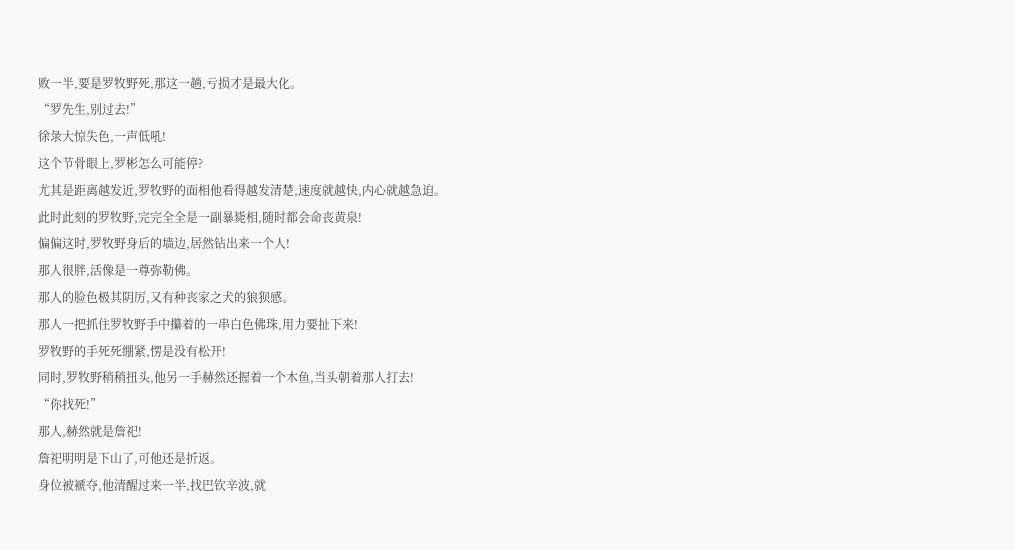败一半,要是罗牧野死,那这一趟,亏损才是最大化。
“罗先生,别过去!”
徐彔大惊失色,一声低吼!
这个节骨眼上,罗彬怎么可能停?
尤其是距离越发近,罗牧野的面相他看得越发清楚,速度就越快,内心就越急迫。
此时此刻的罗牧野,完完全全是一副暴毙相,随时都会命丧黄泉!
偏偏这时,罗牧野身后的墙边,居然钻出来一个人!
那人很胖,活像是一尊弥勒佛。
那人的脸色极其阴厉,又有种丧家之犬的狼狈感。
那人一把抓住罗牧野手中攥着的一串白色佛珠,用力要扯下来!
罗牧野的手死死绷紧,愣是没有松开!
同时,罗牧野稍稍扭头,他另一手赫然还握着一个木鱼,当头朝着那人打去!
“你找死!”
那人,赫然就是詹祀!
詹祀明明是下山了,可他还是折返。
身位被褫夺,他清醒过来一半,找巴钦辛波,就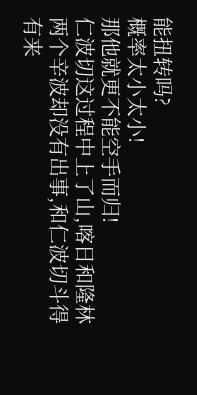能扭转吗?
概率太小太小!
那他就更不能空手而归!
仁波切这过程中上了山,喀日和隆林两个辛波却没有出事,和仁波切斗得有来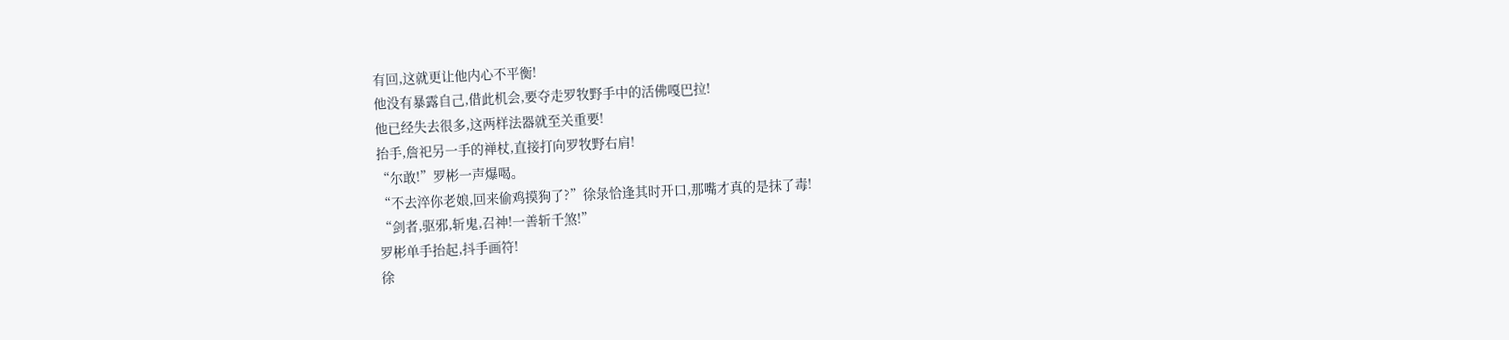有回,这就更让他内心不平衡!
他没有暴露自己,借此机会,要夺走罗牧野手中的活佛嘎巴拉!
他已经失去很多,这两样法器就至关重要!
抬手,詹祀另一手的禅杖,直接打向罗牧野右肩!
“尔敢!”罗彬一声爆喝。
“不去淬你老娘,回来偷鸡摸狗了?”徐彔恰逢其时开口,那嘴才真的是抹了毒!
“剑者,驱邪,斩鬼,召神!一善斩千煞!”
罗彬单手抬起,抖手画符!
徐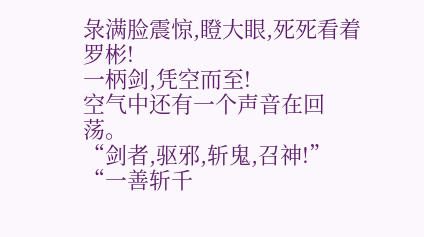彔满脸震惊,瞪大眼,死死看着罗彬!
一柄剑,凭空而至!
空气中还有一个声音在回荡。
“剑者,驱邪,斩鬼,召神!”
“一善斩千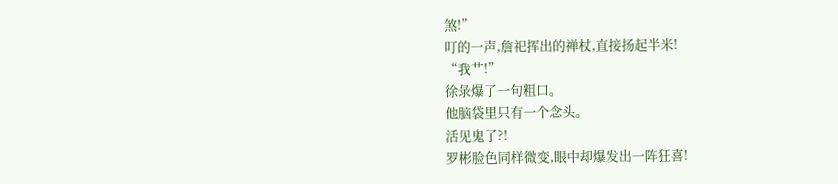煞!”
叮的一声,詹祀挥出的禅杖,直接扬起半米!
“我艹!”
徐彔爆了一句粗口。
他脑袋里只有一个念头。
活见鬼了?!
罗彬脸色同样微变,眼中却爆发出一阵狂喜!